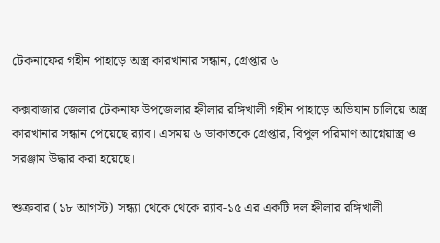টেকনাফের গহীন পাহাড়ে অস্ত্র কারখানার সন্ধান, গ্রেপ্তার ৬

কক্সবাজার জেলার টেকনাফ উপজেলার হ্নীলার রঙ্গিখালী গহীন পাহাড়ে অভিযান চালিয়ে অস্ত্র কারখানার সন্ধান পেয়েছে র‌্যাব। এসময় ৬ ডাকাতকে গ্রেপ্তার, বিপুল পরিমাণ আগ্নেয়াস্ত্র ও সরঞ্জাম উদ্ধার করা হয়েছে।

শুক্রবার (১৮ আগস্ট) সন্ধ্যা থেকে থেকে র‌্যাব-১৫ এর একটি দল হ্নীলার রঙ্গিখালী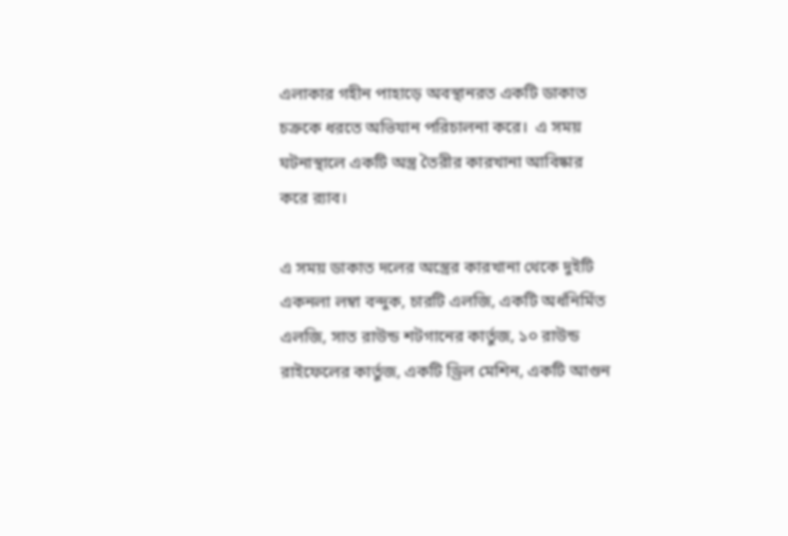এলাকার গহীন পাহাড়ে অবস্থানরত একটি ডাকাত চক্রকে ধরতে অভিযান পরিচালনা করে।  এ সময় ঘটনাস্থালে একটি অস্ত্র তৈরীর কারখানা আবিষ্কার করে র‌্যাব।

এ সময় ডাকাত দলের অস্ত্রের কারখানা থেকে দুইটি একনলা লম্বা বন্দুক, চারটি এলজি, একটি অর্ধনির্মিত এলজি, সাত রাউন্ড শটগানের কার্তুজ, ১০ রাউন্ড রাইফেলের কার্তুজ, একটি ড্রিল মেশিন, একটি আগুন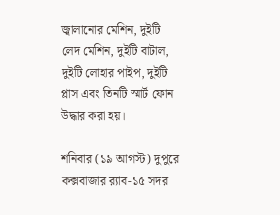জ্বালানোর মেশিন, দুইটি লেদ মেশিন, দুইটি বাটাল, দুইটি লোহার পাইপ, দুইটি প্লাস এবং তিনটি স্মার্ট ফোন উদ্ধার করা হয়।

শনিবার (১৯ আগস্ট) দুপুরে কক্সবাজার র‍্যাব-১৫ সদর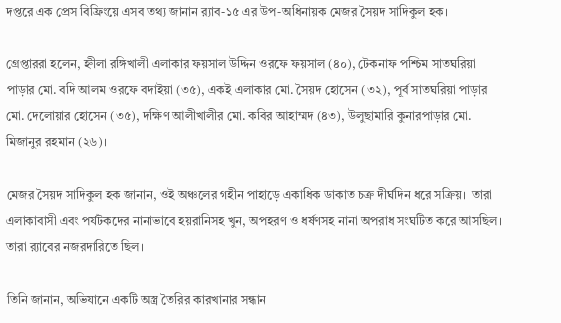দপ্তরে এক প্রেস বিফ্রিংয়ে এসব তথ্য জানান র‍্যাব-১৫ এর উপ-অধিনায়ক মেজর সৈয়দ সাদিকুল হক।

গ্রেপ্তাররা হলেন, হ্নীলা রঙ্গিখালী এলাকার ফয়সাল উদ্দিন ওরফে ফয়সাল (৪০), টেকনাফ পশ্চিম সাতঘরিয়া পাড়ার মো. বদি আলম ওরফে বদাইয়া (৩৫), একই এলাকার মো. সৈয়দ হোসেন (৩২), পূর্ব সাতঘরিয়া পাড়ার মো. দেলোয়ার হোসেন (৩৫), দক্ষিণ আলীখালীর মো. কবির আহাম্মদ (৪৩), উলুছামারি কুনারপাড়ার মো. মিজানুর রহমান (২৬)।

মেজর সৈয়দ সাদিকুল হক জানান, ওই অঞ্চলের গহীন পাহাড়ে একাধিক ডাকাত চক্র দীর্ঘদিন ধরে সক্রিয়।  তারা এলাকাবাসী এবং পর্যটকদের নানাভাবে হয়রানিসহ খুন, অপহরণ ও ধর্ষণসহ নানা অপরাধ সংঘটিত করে আসছিল।  তারা র‌্যাবের নজরদারিতে ছিল।

তিনি জানান, অভিযানে একটি অস্ত্র তৈরির কারখানার সন্ধান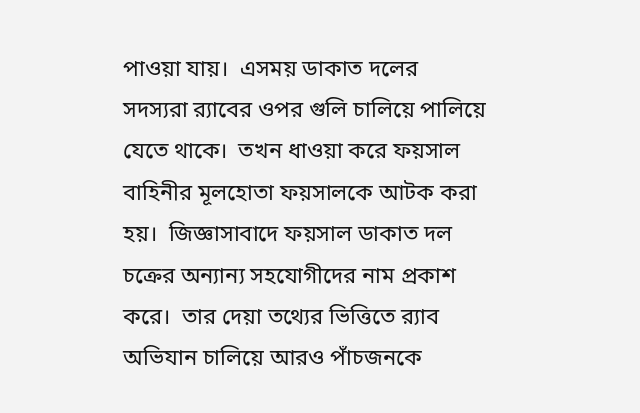পাওয়া যায়।  এসময় ডাকাত দলের সদস্যরা র‌্যাবের ওপর গুলি চালিয়ে পালিয়ে যেতে থাকে।  তখন ধাওয়া করে ফয়সাল বাহিনীর মূলহোতা ফয়সালকে আটক করা হয়।  জিজ্ঞাসাবাদে ফয়সাল ডাকাত দল চক্রের অন্যান্য সহযোগীদের নাম প্রকাশ করে।  তার দেয়া তথ্যের ভিত্তিতে র‌্যাব অভিযান চালিয়ে আরও পাঁচজনকে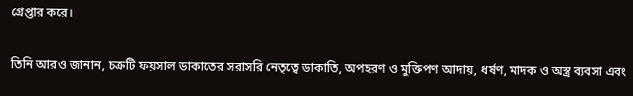গ্রেপ্তার করে।

তিনি আরও জানান, চক্রটি ফয়সাল ডাকাতের সরাসরি নেতৃত্বে ডাকাতি, অপহরণ ও মুক্তিপণ আদায়, ধর্ষণ, মাদক ও অস্ত্র ব্যবসা এবং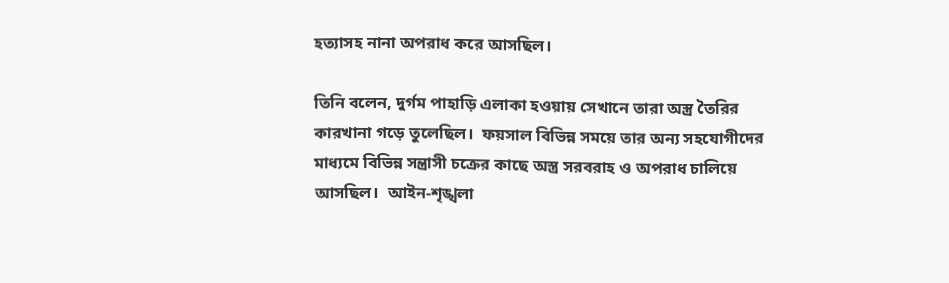হত্যাসহ নানা অপরাধ করে আসছিল।

তিনি বলেন, দুর্গম পাহাড়ি এলাকা হওয়ায় সেখানে তারা অস্ত্র তৈরির কারখানা গড়ে তুলেছিল।  ফয়সাল বিভিন্ন সময়ে তার অন্য সহযোগীদের মাধ্যমে বিভিন্ন সন্ত্রাসী চক্রের কাছে অস্ত্র সরবরাহ ও অপরাধ চালিয়ে আসছিল।  আইন-শৃঙ্খলা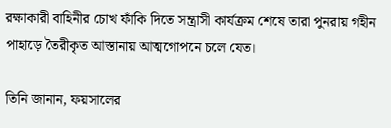রক্ষাকারী বাহিনীর চোখ ফাঁকি দিতে সন্ত্রাসী কার্যক্রম শেষে তারা পুনরায় গহীন পাহাড়ে তৈরীকৃত আস্তানায় আত্মগোপনে চলে যেত।

তিনি জানান, ফয়সালের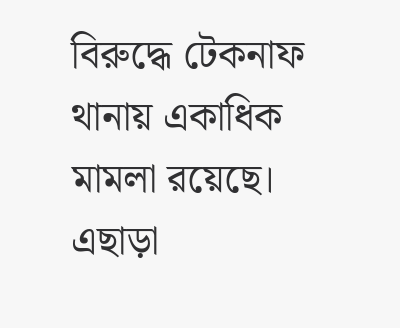বিরুদ্ধে টেকনাফ থানায় একাধিক মামলা রয়েছে।  এছাড়া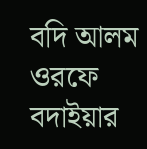বদি আলম ওরফে বদাইয়ার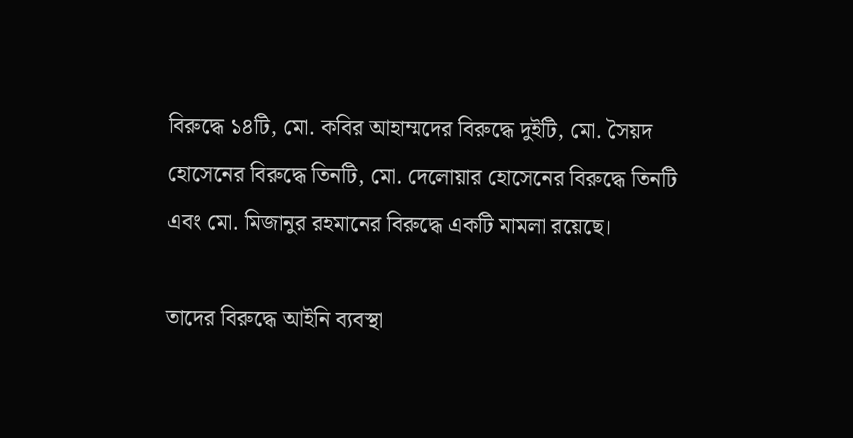বিরুদ্ধে ১৪টি, মো. কবির আহাম্মদের বিরুদ্ধে দুইটি, মো. সৈয়দ হোসেনের বিরুদ্ধে তিনটি, মো. দেলোয়ার হোসেনের বিরুদ্ধে তিনটি এবং মো. মিজানুর রহমানের বিরুদ্ধে একটি মামলা রয়েছে।

তাদের বিরুদ্ধে আইনি ব্যবস্থা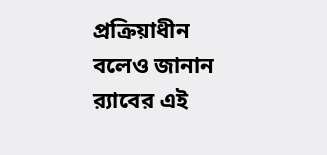প্রক্রিয়াধীন বলেও জানান র‍্যাবের এই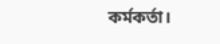কর্মকর্তা।